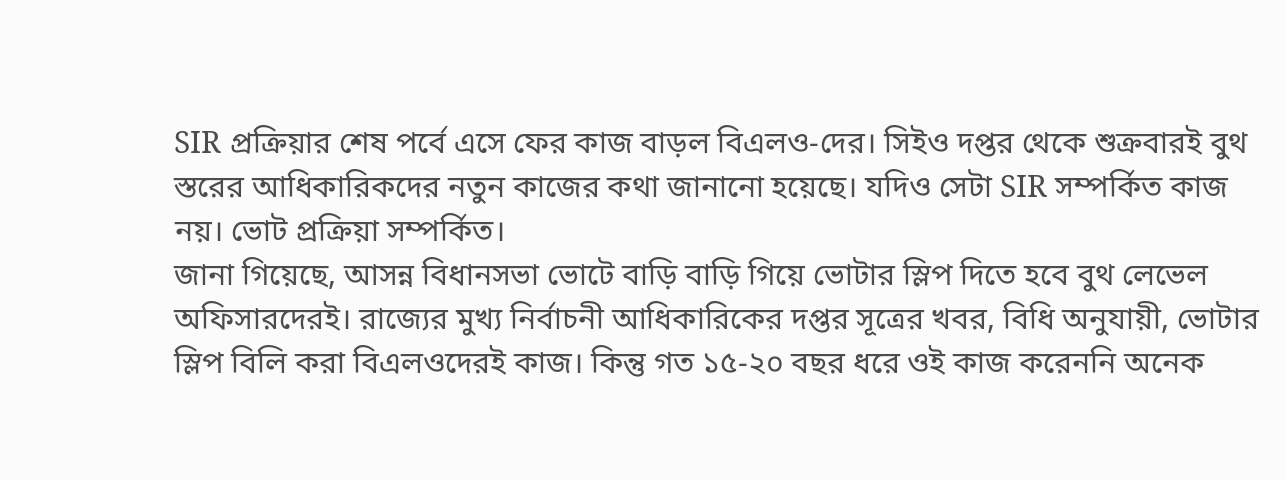SIR প্রক্রিয়ার শেষ পর্বে এসে ফের কাজ বাড়ল বিএলও-দের। সিইও দপ্তর থেকে শুক্রবারই বুথ স্তরের আধিকারিকদের নতুন কাজের কথা জানানো হয়েছে। যদিও সেটা SIR সম্পর্কিত কাজ নয়। ভোট প্রক্রিয়া সম্পর্কিত।
জানা গিয়েছে, আসন্ন বিধানসভা ভোটে বাড়ি বাড়ি গিয়ে ভোটার স্লিপ দিতে হবে বুথ লেভেল অফিসারদেরই। রাজ্যের মুখ্য নির্বাচনী আধিকারিকের দপ্তর সূত্রের খবর, বিধি অনুযায়ী, ভোটার স্লিপ বিলি করা বিএলওদেরই কাজ। কিন্তু গত ১৫-২০ বছর ধরে ওই কাজ করেননি অনেক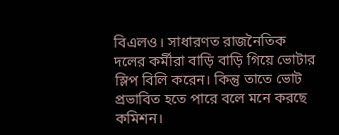বিএলও। সাধারণত রাজনৈতিক দলের কর্মীরা বাড়ি বাড়ি গিয়ে ভোটার স্লিপ বিলি করেন। কিন্তু তাতে ভোট প্রভাবিত হতে পারে বলে মনে করছে কমিশন।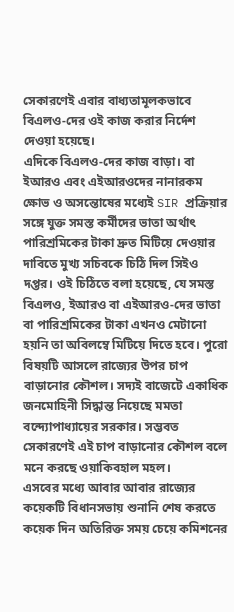সেকারণেই এবার বাধ্যতামূলকভাবে বিএলও-দের ওই কাজ করার নির্দেশ দেওয়া হয়েছে।
এদিকে বিএলও-দের কাজ বাড়া। বা ইআরও এবং এইআরওদের নানারকম ক্ষোভ ও অসন্তোষের মধ্যেই SIR প্রক্রিয়ার সঙ্গে যুক্ত সমস্ত কর্মীদের ভাতা অর্থাৎ পারিশ্রমিকের টাকা দ্রুত মিটিয়ে দেওয়ার দাবিতে মুখ্য সচিবকে চিঠি দিল সিইও দপ্তর। ওই চিঠিতে বলা হয়েছে, যে সমস্ত বিএলও, ইআরও বা এইআরও-দের ভাতা বা পারিশ্রমিকের টাকা এখনও মেটানো হয়নি তা অবিলম্বে মিটিয়ে দিতে হবে। পুরো বিষয়টি আসলে রাজ্যের উপর চাপ বাড়ানোর কৌশল। সদ্যই বাজেটে একাধিক জনমোহিনী সিদ্ধান্ত নিয়েছে মমতা বন্দ্যোপাধ্যায়ের সরকার। সম্ভবত সেকারণেই এই চাপ বাড়ানোর কৌশল বলে মনে করছে ওয়াকিবহাল মহল।
এসবের মধ্যে আবার আবার রাজ্যের কয়েকটি বিধানসভায় শুনানি শেষ করতে কয়েক দিন অতিরিক্ত সময় চেয়ে কমিশনের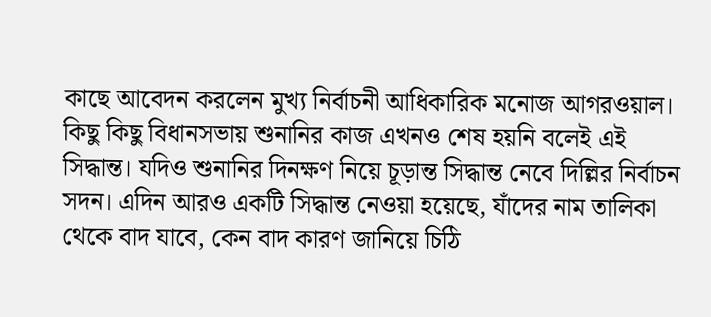কাছে আবেদন করলেন মুখ্য নির্বাচনী আধিকারিক মনোজ আগরওয়াল। কিছু কিছু বিধানসভায় শুনানির কাজ এখনও শেষ হয়নি বলেই এই সিদ্ধান্ত। যদিও শুনানির দিনক্ষণ নিয়ে চূড়ান্ত সিদ্ধান্ত নেবে দিল্লির নির্বাচন সদন। এদিন আরও একটি সিদ্ধান্ত নেওয়া হয়েছে, যাঁদের নাম তালিকা থেকে বাদ যাবে, কেন বাদ কারণ জানিয়ে চিঠি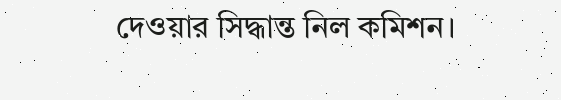দেওয়ার সিদ্ধান্ত নিল কমিশন।